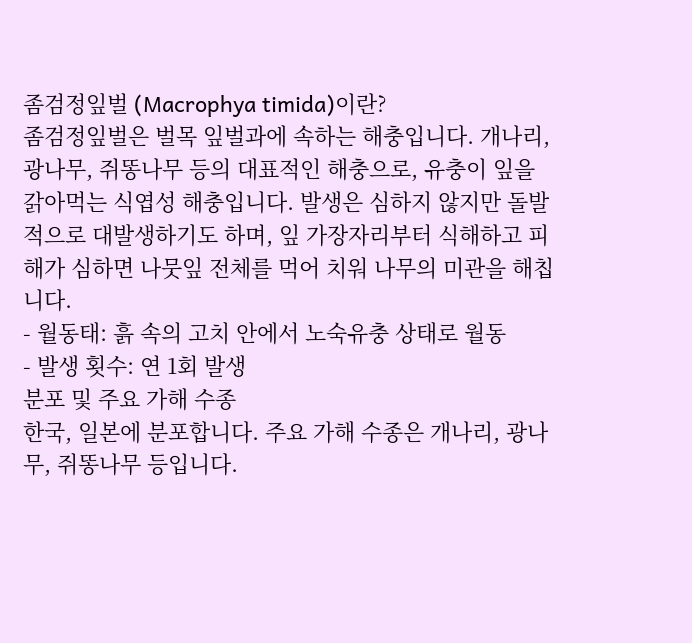좀검정잎벌 (Macrophya timida)이란?
좀검정잎벌은 벌목 잎벌과에 속하는 해충입니다. 개나리, 광나무, 쥐똥나무 등의 대표적인 해충으로, 유충이 잎을 갉아먹는 식엽성 해충입니다. 발생은 심하지 않지만 돌발적으로 대발생하기도 하며, 잎 가장자리부터 식해하고 피해가 심하면 나뭇잎 전체를 먹어 치워 나무의 미관을 해칩니다.
- 월동태: 흙 속의 고치 안에서 노숙유충 상태로 월동
- 발생 횟수: 연 1회 발생
분포 및 주요 가해 수종
한국, 일본에 분포합니다. 주요 가해 수종은 개나리, 광나무, 쥐똥나무 등입니다.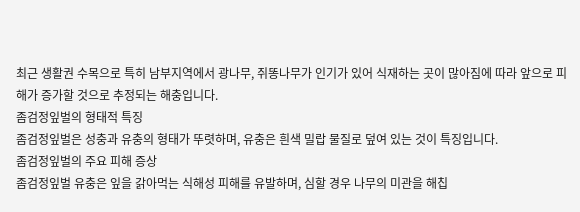최근 생활권 수목으로 특히 남부지역에서 광나무, 쥐똥나무가 인기가 있어 식재하는 곳이 많아짐에 따라 앞으로 피해가 증가할 것으로 추정되는 해충입니다.
좀검정잎벌의 형태적 특징
좀검정잎벌은 성충과 유충의 형태가 뚜렷하며, 유충은 흰색 밀랍 물질로 덮여 있는 것이 특징입니다.
좀검정잎벌의 주요 피해 증상
좀검정잎벌 유충은 잎을 갉아먹는 식해성 피해를 유발하며, 심할 경우 나무의 미관을 해칩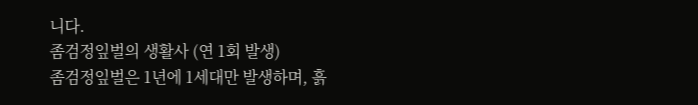니다.
좀검정잎벌의 생활사 (연 1회 발생)
좀검정잎벌은 1년에 1세대만 발생하며, 흙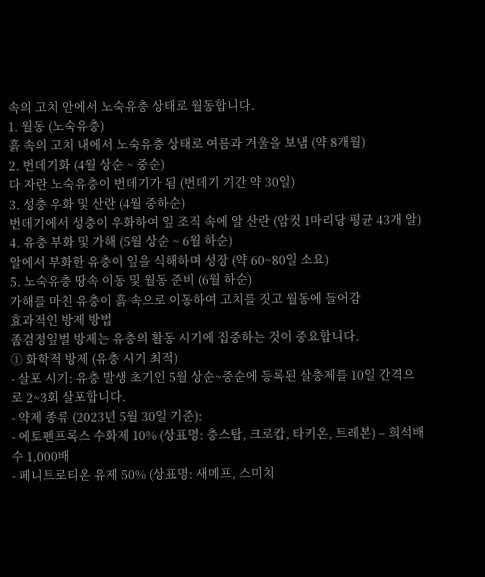속의 고치 안에서 노숙유충 상태로 월동합니다.
1. 월동 (노숙유충)
흙 속의 고치 내에서 노숙유충 상태로 여름과 겨울을 보냄 (약 8개월)
2. 번데기화 (4월 상순 ~ 중순)
다 자란 노숙유충이 번데기가 됨 (번데기 기간 약 30일)
3. 성충 우화 및 산란 (4월 중하순)
번데기에서 성충이 우화하여 잎 조직 속에 알 산란 (암컷 1마리당 평균 43개 알)
4. 유충 부화 및 가해 (5월 상순 ~ 6월 하순)
알에서 부화한 유충이 잎을 식해하며 성장 (약 60~80일 소요)
5. 노숙유충 땅속 이동 및 월동 준비 (6월 하순)
가해를 마친 유충이 흙 속으로 이동하여 고치를 짓고 월동에 들어감
효과적인 방제 방법
좀검정잎벌 방제는 유충의 활동 시기에 집중하는 것이 중요합니다.
① 화학적 방제 (유충 시기 최적)
- 살포 시기: 유충 발생 초기인 5월 상순~중순에 등록된 살충제를 10일 간격으로 2~3회 살포합니다.
- 약제 종류 (2023년 5월 30일 기준):
- 에토펜프록스 수화제 10% (상표명: 충스탑, 크로캅, 타키온, 트레본) – 희석배수 1,000배
- 페니트로티온 유제 50% (상표명: 새메프, 스미치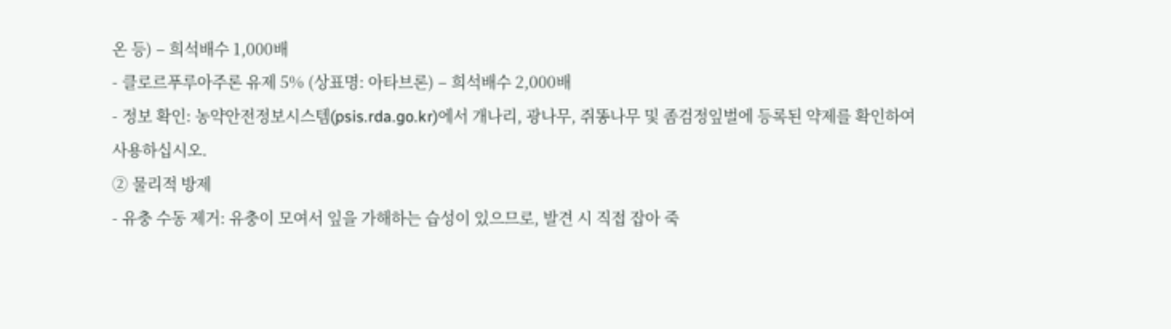온 등) – 희석배수 1,000배
- 클로르푸루아주론 유제 5% (상표명: 아타브론) – 희석배수 2,000배
- 정보 확인: 농약안전정보시스템(psis.rda.go.kr)에서 개나리, 광나무, 쥐똥나무 및 좀검정잎벌에 등록된 약제를 확인하여 사용하십시오.
② 물리적 방제
- 유충 수동 제거: 유충이 모여서 잎을 가해하는 습성이 있으므로, 발견 시 직접 잡아 죽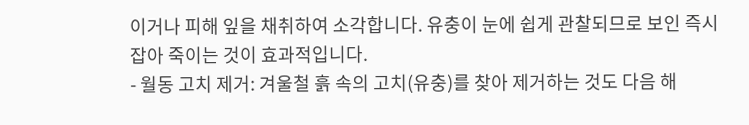이거나 피해 잎을 채취하여 소각합니다. 유충이 눈에 쉽게 관찰되므로 보인 즉시 잡아 죽이는 것이 효과적입니다.
- 월동 고치 제거: 겨울철 흙 속의 고치(유충)를 찾아 제거하는 것도 다음 해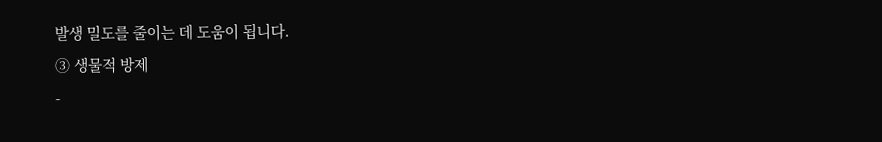발생 밀도를 줄이는 데 도움이 됩니다.
③ 생물적 방제
-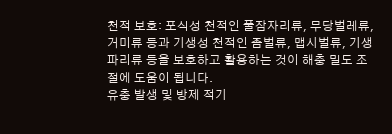천적 보호: 포식성 천적인 풀잠자리류, 무당벌레류, 거미류 등과 기생성 천적인 좀벌류, 맵시벌류, 기생파리류 등을 보호하고 활용하는 것이 해충 밀도 조절에 도움이 됩니다.
유충 발생 및 방제 적기